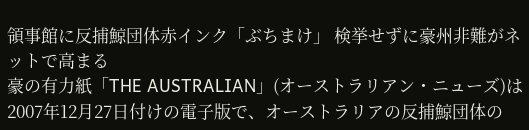領事館に反捕鯨団体赤インク「ぶちまけ」 検挙せずに豪州非難がネットで高まる
豪の有力紙「THE AUSTRALIAN」(オーストラリアン・ニューズ)は2007年12月27日付けの電子版で、オーストラリアの反捕鯨団体の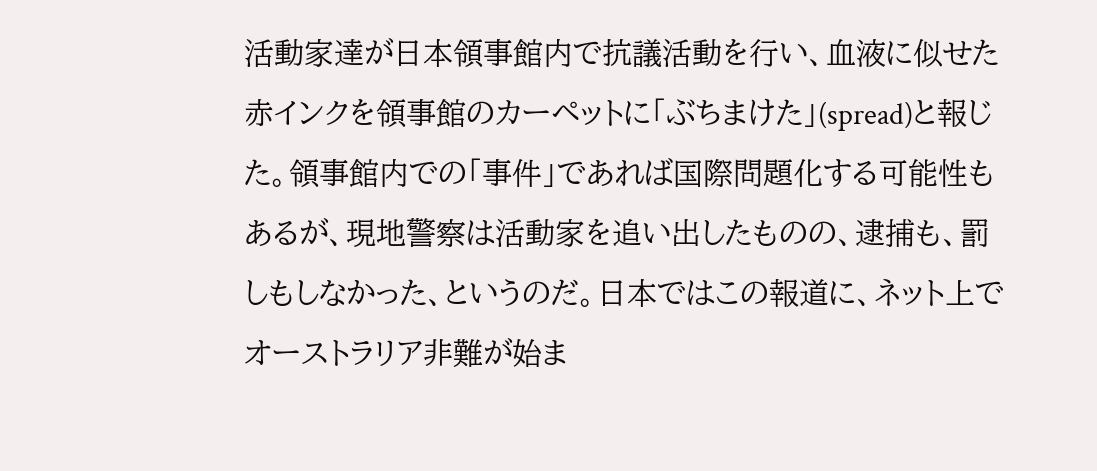活動家達が日本領事館内で抗議活動を行い、血液に似せた赤インクを領事館のカーペットに「ぶちまけた」(spread)と報じた。領事館内での「事件」であれば国際問題化する可能性もあるが、現地警察は活動家を追い出したものの、逮捕も、罰しもしなかった、というのだ。日本ではこの報道に、ネット上でオーストラリア非難が始ま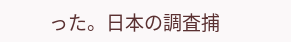った。日本の調査捕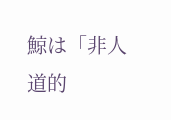鯨は「非人道的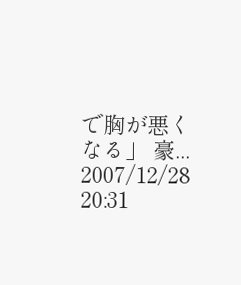で胸が悪くなる」 豪...
2007/12/28 20:31